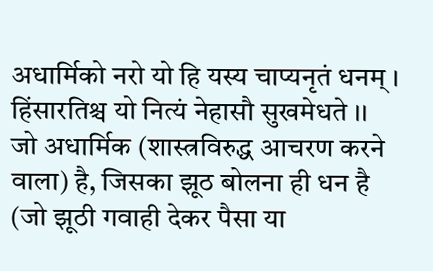अधार्मिको नरो यो हि यस्य चाप्यनृतं धनम् । हिंसारतिश्च यो नित्यं नेहासौ सुखमेधते ।।
जो अधार्मिक (शास्त्रविरुद्ध आचरण करने वाला) है, जिसका झूठ बोलना ही धन है (जो झूठी गवाही देकर पैसा या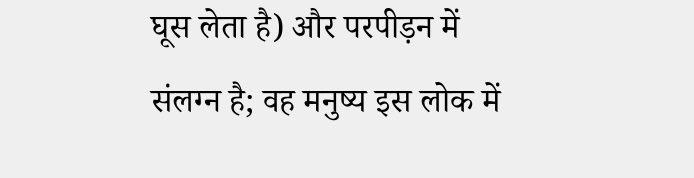घूस लेता है) और परपीड़न में संलग्न है; वह मनुष्य इस लोक में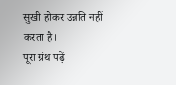सुखी होकर उन्नति नहीं करता है।
पूरा ग्रंथ पढ़ें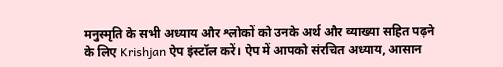मनुस्मृति के सभी अध्याय और श्लोकों को उनके अर्थ और व्याख्या सहित पढ़ने के लिए Krishjan ऐप इंस्टॉल करें। ऐप में आपको संरचित अध्याय, आसान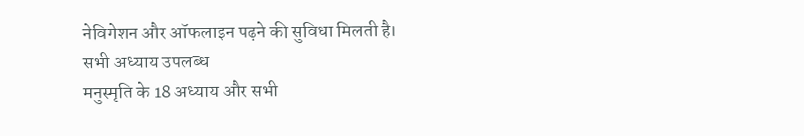नेविगेशन और ऑफलाइन पढ़ने की सुविधा मिलती है।
सभी अध्याय उपलब्ध
मनुस्मृति के 18 अध्याय और सभी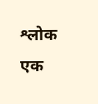श्लोक एक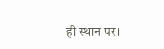ही स्थान पर।